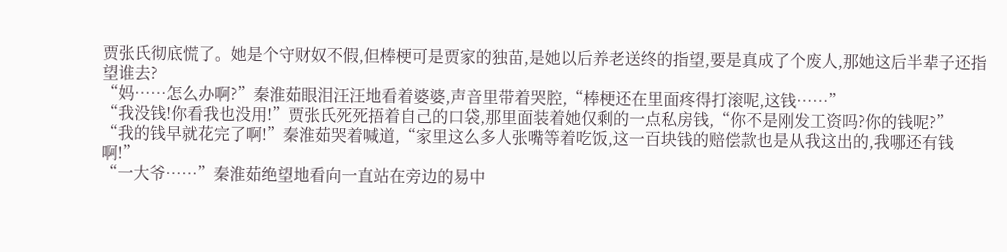贾张氏彻底慌了。她是个守财奴不假,但棒梗可是贾家的独苗,是她以后养老送终的指望,要是真成了个废人,那她这后半辈子还指望谁去?
“妈……怎么办啊?”秦淮茹眼泪汪汪地看着婆婆,声音里带着哭腔,“棒梗还在里面疼得打滚呢,这钱……”
“我没钱!你看我也没用!”贾张氏死死捂着自己的口袋,那里面装着她仅剩的一点私房钱,“你不是刚发工资吗?你的钱呢?”
“我的钱早就花完了啊!”秦淮茹哭着喊道,“家里这么多人张嘴等着吃饭,这一百块钱的赔偿款也是从我这出的,我哪还有钱啊!”
“一大爷……”秦淮茹绝望地看向一直站在旁边的易中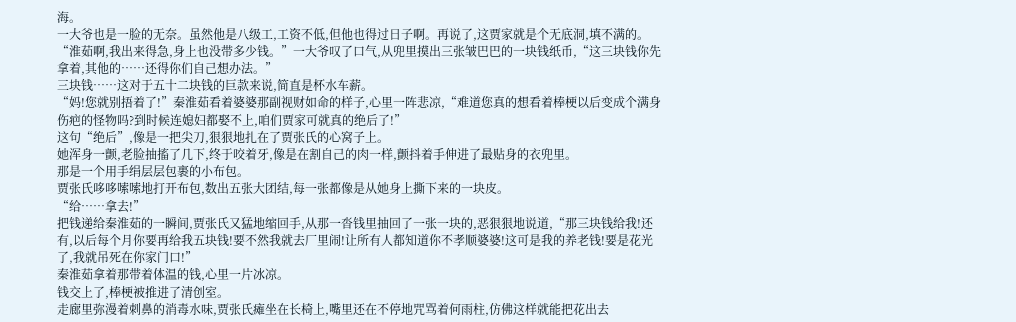海。
一大爷也是一脸的无奈。虽然他是八级工,工资不低,但他也得过日子啊。再说了,这贾家就是个无底洞,填不满的。
“淮茹啊,我出来得急,身上也没带多少钱。”一大爷叹了口气,从兜里摸出三张皱巴巴的一块钱纸币,“这三块钱你先拿着,其他的……还得你们自己想办法。”
三块钱……这对于五十二块钱的巨款来说,简直是杯水车薪。
“妈!您就别捂着了!”秦淮茹看着婆婆那副视财如命的样子,心里一阵悲凉,“难道您真的想看着棒梗以后变成个满身伤疤的怪物吗?到时候连媳妇都娶不上,咱们贾家可就真的绝后了!”
这句“绝后”,像是一把尖刀,狠狠地扎在了贾张氏的心窝子上。
她浑身一颤,老脸抽搐了几下,终于咬着牙,像是在割自己的肉一样,颤抖着手伸进了最贴身的衣兜里。
那是一个用手绢层层包裹的小布包。
贾张氏哆哆嗦嗦地打开布包,数出五张大团结,每一张都像是从她身上撕下来的一块皮。
“给……拿去!”
把钱递给秦淮茹的一瞬间,贾张氏又猛地缩回手,从那一沓钱里抽回了一张一块的,恶狠狠地说道,“那三块钱给我!还有,以后每个月你要再给我五块钱!要不然我就去厂里闹!让所有人都知道你不孝顺婆婆!这可是我的养老钱!要是花光了,我就吊死在你家门口!”
秦淮茹拿着那带着体温的钱,心里一片冰凉。
钱交上了,棒梗被推进了清创室。
走廊里弥漫着刺鼻的消毒水味,贾张氏瘫坐在长椅上,嘴里还在不停地咒骂着何雨柱,仿佛这样就能把花出去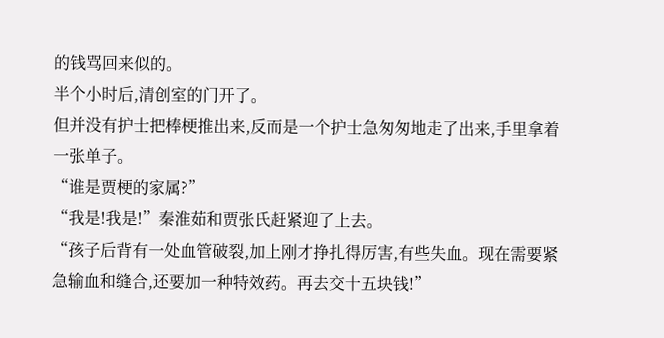的钱骂回来似的。
半个小时后,清创室的门开了。
但并没有护士把棒梗推出来,反而是一个护士急匆匆地走了出来,手里拿着一张单子。
“谁是贾梗的家属?”
“我是!我是!”秦淮茹和贾张氏赶紧迎了上去。
“孩子后背有一处血管破裂,加上刚才挣扎得厉害,有些失血。现在需要紧急输血和缝合,还要加一种特效药。再去交十五块钱!”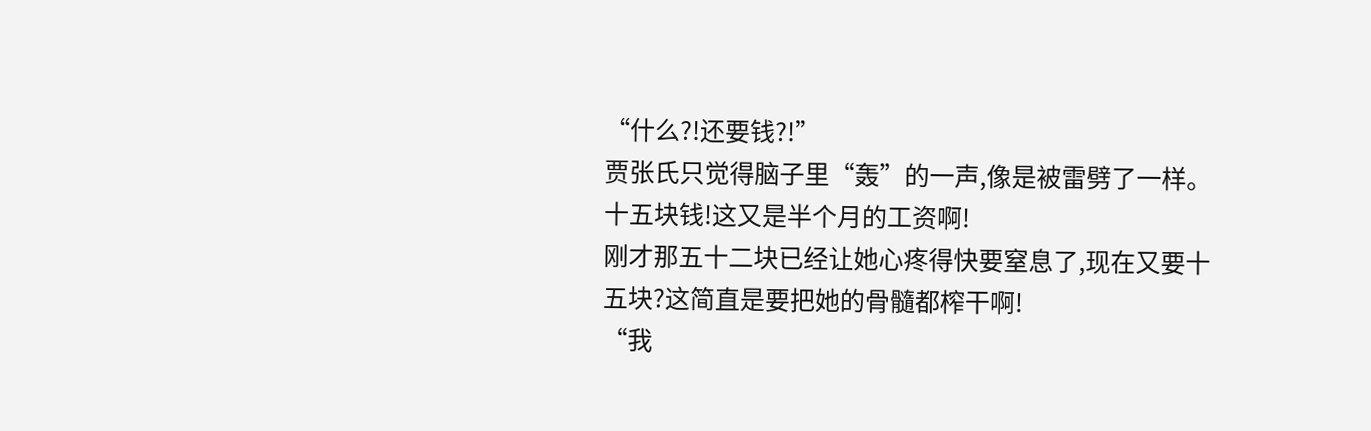“什么?!还要钱?!”
贾张氏只觉得脑子里“轰”的一声,像是被雷劈了一样。
十五块钱!这又是半个月的工资啊!
刚才那五十二块已经让她心疼得快要窒息了,现在又要十五块?这简直是要把她的骨髓都榨干啊!
“我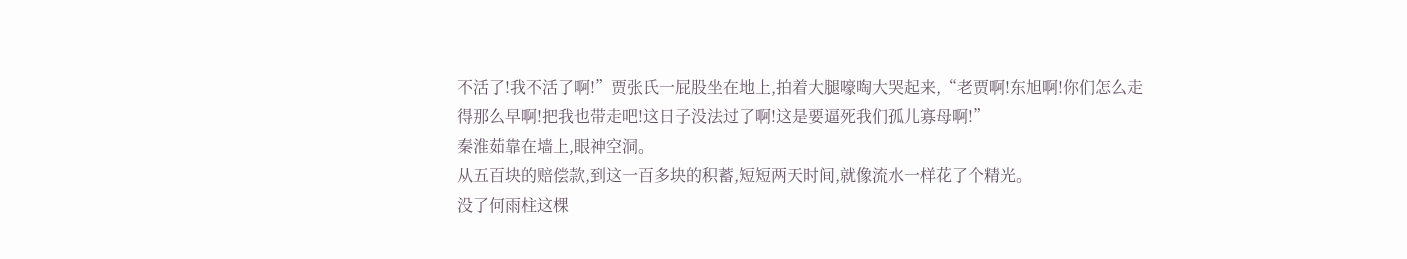不活了!我不活了啊!”贾张氏一屁股坐在地上,拍着大腿嚎啕大哭起来,“老贾啊!东旭啊!你们怎么走得那么早啊!把我也带走吧!这日子没法过了啊!这是要逼死我们孤儿寡母啊!”
秦淮茹靠在墙上,眼神空洞。
从五百块的赔偿款,到这一百多块的积蓄,短短两天时间,就像流水一样花了个精光。
没了何雨柱这棵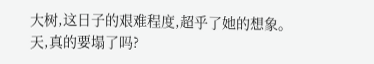大树,这日子的艰难程度,超乎了她的想象。
天,真的要塌了吗?